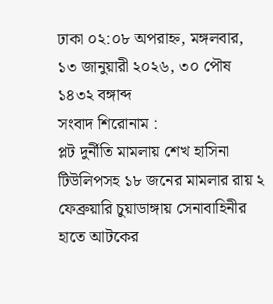ঢাকা ০২:০৮ অপরাহ্ন, মঙ্গলবার, ১৩ জানুয়ারী ২০২৬, ৩০ পৌষ ১৪৩২ বঙ্গাব্দ
সংবাদ শিরোনাম :
প্লট দুর্নীতি মামলায় শেখ হাসিনা টিউলিপসহ ১৮ জনের মামলার রায় ২ ফেব্রুয়ারি চুয়াডাঙ্গায় সেনাবাহিনীর হাতে আটকের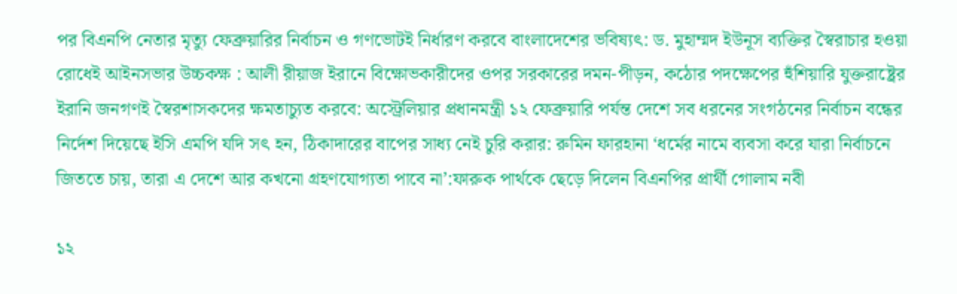পর বিএনপি নেতার মৃত্যু ফেব্রুয়ারির নির্বাচন ও গণভোটই নির্ধারণ করবে বাংলাদেশের ভবিষ্যৎ: ড. মুহাম্মদ ইউনূস ব্যক্তির স্বৈরাচার হওয়া রোধেই আইনসভার উচ্চকক্ষ : আলী রীয়াজ ইরানে বিক্ষোভকারীদের ওপর সরকারের দমন-পীড়ন, কঠোর পদক্ষেপের হুঁশিয়ারি যুক্তরাষ্ট্রের ইরানি জনগণই স্বৈরশাসকদের ক্ষমতাচ্যুত করবে: অস্ট্রেলিয়ার প্রধানমন্ত্রী ১২ ফেব্রুয়ারি পর্যন্ত দেশে সব ধরনের সংগঠনের নির্বাচন বন্ধের নির্দেশ দিয়েছে ইসি এমপি যদি সৎ হন, ঠিকাদারের বাপের সাধ্য নেই চুরি করার: রুমিন ফারহানা ‘ধর্মের নামে ব্যবসা করে যারা নির্বাচনে জিততে চায়, তারা এ দেশে আর কখনো গ্রহণযোগ্যতা পাবে না’:ফারুক পার্থকে ছেড়ে দিলেন বিএনপির প্রার্থী গোলাম নবী

১২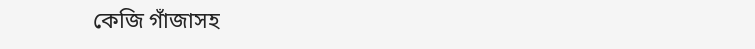কেজি গাঁজাসহ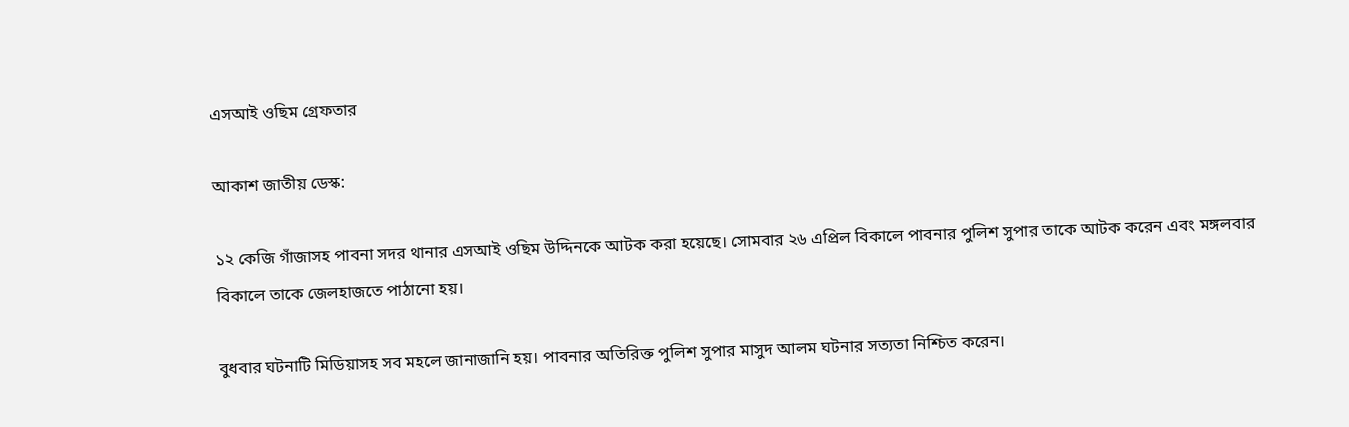এসআই ওছিম গ্রেফতার

আকাশ জাতীয় ডেস্ক:

১২ কেজি গাঁজাসহ পাবনা সদর থানার এসআই ওছিম উদ্দিনকে আটক করা হয়েছে। সোমবার ২৬ এপ্রিল বিকালে পাবনার পুলিশ সুপার তাকে আটক করেন এবং মঙ্গলবার বিকালে তাকে জেলহাজতে পাঠানো হয়।

বুধবার ঘটনাটি মিডিয়াসহ সব মহলে জানাজানি হয়। পাবনার অতিরিক্ত পুলিশ সুপার মাসুদ আলম ঘটনার সত্যতা নিশ্চিত করেন।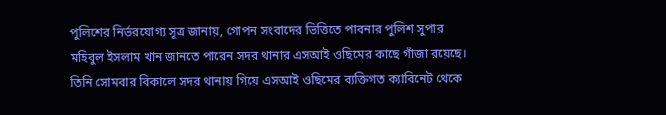পুলিশের নির্ভরযোগ্য সূত্র জানায়, গোপন সংবাদের ভিত্তিতে পাবনার পুলিশ সুপার মহিবুল ইসলাম খান জানতে পারেন সদর থানার এসআই ওছিমের কাছে গাঁজা রয়েছে। তিনি সোমবার বিকালে সদর থানায় গিয়ে এসআই ওছিমের ব্যক্তিগত ক্যাবিনেট থেকে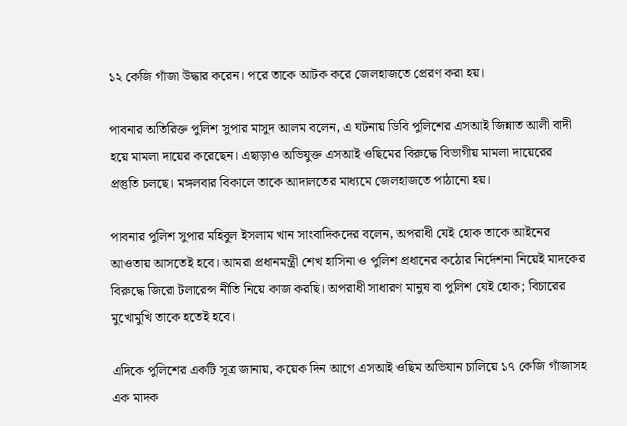১২ কেজি গাঁজা উদ্ধার করেন। পরে তাকে আটক করে জেলহাজতে প্রেরণ করা হয়।

পাবনার অতিরিক্ত পুলিশ সুপার মাসুদ আলম বলেন, এ ঘটনায় ডিবি পুলিশের এসআই জিন্নাত আলী বাদী হয়ে মামলা দায়ের করেছেন। এছাড়াও অভিযুক্ত এসআই ওছিমের বিরুদ্ধে বিভাগীয় মামলা দায়েরের প্রস্তুতি চলছে। মঙ্গলবার বিকালে তাকে আদালতের মাধ্যমে জেলহাজতে পাঠানো হয়।

পাবনার পুলিশ সুপার মহিবুল ইসলাম খান সাংবাদিকদের বলেন, অপরাধী যেই হোক তাকে আইনের আওতায় আসতেই হবে। আমরা প্রধানমন্ত্রী শেখ হাসিনা ও পুলিশ প্রধানের কঠোর নির্দেশনা নিয়েই মাদকের বিরুদ্ধে জিরো টলারেন্স নীতি নিয়ে কাজ করছি। অপরাধী সাধারণ মানুষ বা পুলিশ যেই হোক; বিচারের মুখোমুখি তাকে হতেই হবে।

এদিকে পুলিশের একটি সূত্র জানায়, কয়েক দিন আগে এসআই ওছিম অভিযান চালিয়ে ১৭ কেজি গাঁজাসহ এক মাদক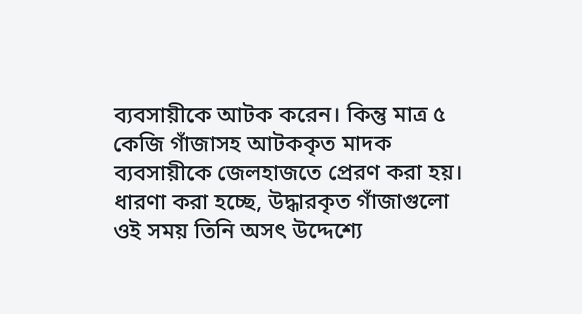ব্যবসায়ীকে আটক করেন। কিন্তু মাত্র ৫ কেজি গাঁজাসহ আটককৃত মাদক ব্যবসায়ীকে জেলহাজতে প্রেরণ করা হয়। ধারণা করা হচ্ছে, উদ্ধারকৃত গাঁজাগুলো ওই সময় তিনি অসৎ উদ্দেশ্যে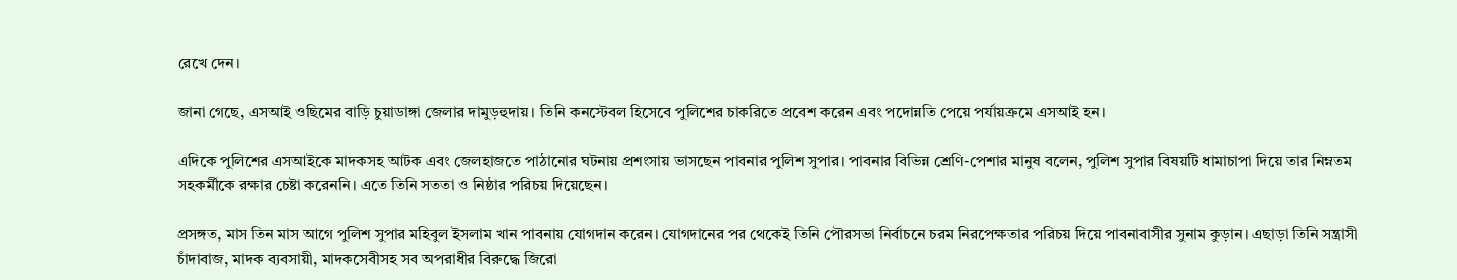রেখে দেন।

জানা গেছে, এসআই ওছিমের বাড়ি চুয়াডাঙ্গা জেলার দামুড়হুদায়। তিনি কনস্টেবল হিসেবে পুলিশের চাকরিতে প্রবেশ করেন এবং পদোন্নতি পেয়ে পর্যায়ক্রমে এসআই হন।

এদিকে পুলিশের এসআইকে মাদকসহ আটক এবং জেলহাজতে পাঠানোর ঘটনায় প্রশংসায় ভাসছেন পাবনার পুলিশ সুপার। পাবনার বিভিন্ন শ্রেণি-পেশার মানুষ বলেন, পুলিশ সুপার বিষয়টি ধামাচাপা দিয়ে তার নিম্নতম সহকর্মীকে রক্ষার চেষ্টা করেননি। এতে তিনি সততা ও নিষ্ঠার পরিচয় দিয়েছেন।

প্রসঙ্গত, মাস তিন মাস আগে পুলিশ সুপার মহিবুল ইসলাম খান পাবনায় যোগদান করেন। যোগদানের পর থেকেই তিনি পৌরসভা নির্বাচনে চরম নিরপেক্ষতার পরিচয় দিয়ে পাবনাবাসীর সুনাম কুড়ান। এছাড়া তিনি সন্ত্রাসী চাঁদাবাজ, মাদক ব্যবসায়ী, মাদকসেবীসহ সব অপরাধীর বিরুদ্ধে জিরো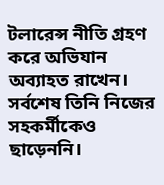টলারেন্স নীতি গ্রহণ করে অভিযান অব্যাহত রাখেন। সর্বশেষ তিনি নিজের সহকর্মীকেও ছাড়েননি।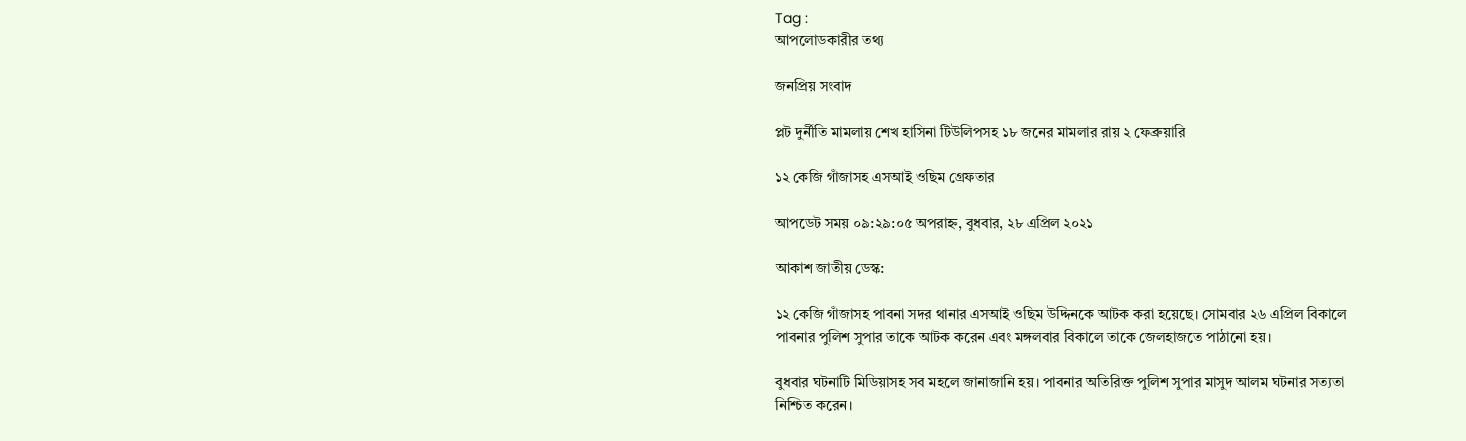Tag :
আপলোডকারীর তথ্য

জনপ্রিয় সংবাদ

প্লট দুর্নীতি মামলায় শেখ হাসিনা টিউলিপসহ ১৮ জনের মামলার রায় ২ ফেব্রুয়ারি

১২ কেজি গাঁজাসহ এসআই ওছিম গ্রেফতার

আপডেট সময় ০৯:২৯:০৫ অপরাহ্ন, বুধবার, ২৮ এপ্রিল ২০২১

আকাশ জাতীয় ডেস্ক:

১২ কেজি গাঁজাসহ পাবনা সদর থানার এসআই ওছিম উদ্দিনকে আটক করা হয়েছে। সোমবার ২৬ এপ্রিল বিকালে পাবনার পুলিশ সুপার তাকে আটক করেন এবং মঙ্গলবার বিকালে তাকে জেলহাজতে পাঠানো হয়।

বুধবার ঘটনাটি মিডিয়াসহ সব মহলে জানাজানি হয়। পাবনার অতিরিক্ত পুলিশ সুপার মাসুদ আলম ঘটনার সত্যতা নিশ্চিত করেন।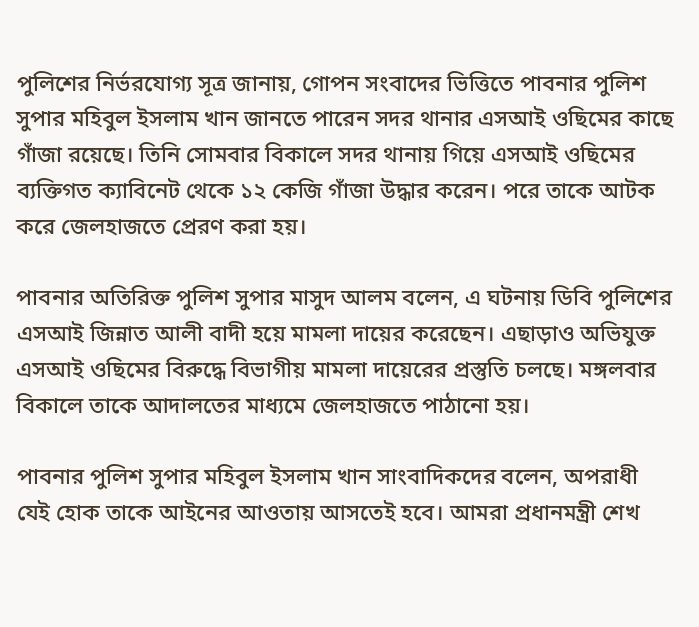পুলিশের নির্ভরযোগ্য সূত্র জানায়, গোপন সংবাদের ভিত্তিতে পাবনার পুলিশ সুপার মহিবুল ইসলাম খান জানতে পারেন সদর থানার এসআই ওছিমের কাছে গাঁজা রয়েছে। তিনি সোমবার বিকালে সদর থানায় গিয়ে এসআই ওছিমের ব্যক্তিগত ক্যাবিনেট থেকে ১২ কেজি গাঁজা উদ্ধার করেন। পরে তাকে আটক করে জেলহাজতে প্রেরণ করা হয়।

পাবনার অতিরিক্ত পুলিশ সুপার মাসুদ আলম বলেন, এ ঘটনায় ডিবি পুলিশের এসআই জিন্নাত আলী বাদী হয়ে মামলা দায়ের করেছেন। এছাড়াও অভিযুক্ত এসআই ওছিমের বিরুদ্ধে বিভাগীয় মামলা দায়েরের প্রস্তুতি চলছে। মঙ্গলবার বিকালে তাকে আদালতের মাধ্যমে জেলহাজতে পাঠানো হয়।

পাবনার পুলিশ সুপার মহিবুল ইসলাম খান সাংবাদিকদের বলেন, অপরাধী যেই হোক তাকে আইনের আওতায় আসতেই হবে। আমরা প্রধানমন্ত্রী শেখ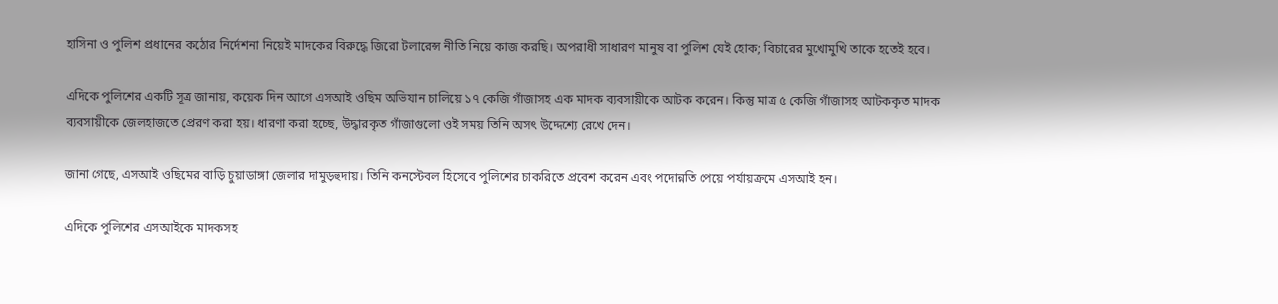হাসিনা ও পুলিশ প্রধানের কঠোর নির্দেশনা নিয়েই মাদকের বিরুদ্ধে জিরো টলারেন্স নীতি নিয়ে কাজ করছি। অপরাধী সাধারণ মানুষ বা পুলিশ যেই হোক; বিচারের মুখোমুখি তাকে হতেই হবে।

এদিকে পুলিশের একটি সূত্র জানায়, কয়েক দিন আগে এসআই ওছিম অভিযান চালিয়ে ১৭ কেজি গাঁজাসহ এক মাদক ব্যবসায়ীকে আটক করেন। কিন্তু মাত্র ৫ কেজি গাঁজাসহ আটককৃত মাদক ব্যবসায়ীকে জেলহাজতে প্রেরণ করা হয়। ধারণা করা হচ্ছে, উদ্ধারকৃত গাঁজাগুলো ওই সময় তিনি অসৎ উদ্দেশ্যে রেখে দেন।

জানা গেছে, এসআই ওছিমের বাড়ি চুয়াডাঙ্গা জেলার দামুড়হুদায়। তিনি কনস্টেবল হিসেবে পুলিশের চাকরিতে প্রবেশ করেন এবং পদোন্নতি পেয়ে পর্যায়ক্রমে এসআই হন।

এদিকে পুলিশের এসআইকে মাদকসহ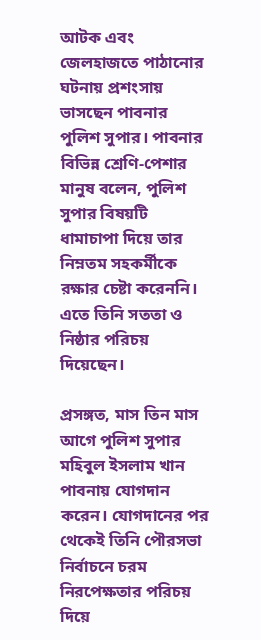আটক এবং জেলহাজতে পাঠানোর ঘটনায় প্রশংসায় ভাসছেন পাবনার পুলিশ সুপার। পাবনার বিভিন্ন শ্রেণি-পেশার মানুষ বলেন, পুলিশ সুপার বিষয়টি ধামাচাপা দিয়ে তার নিম্নতম সহকর্মীকে রক্ষার চেষ্টা করেননি। এতে তিনি সততা ও নিষ্ঠার পরিচয় দিয়েছেন।

প্রসঙ্গত, মাস তিন মাস আগে পুলিশ সুপার মহিবুল ইসলাম খান পাবনায় যোগদান করেন। যোগদানের পর থেকেই তিনি পৌরসভা নির্বাচনে চরম নিরপেক্ষতার পরিচয় দিয়ে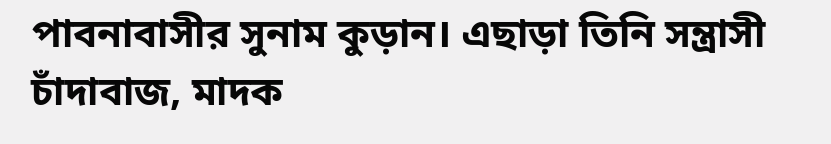পাবনাবাসীর সুনাম কুড়ান। এছাড়া তিনি সন্ত্রাসী চাঁদাবাজ, মাদক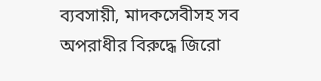ব্যবসায়ী, মাদকসেবীসহ সব অপরাধীর বিরুদ্ধে জিরো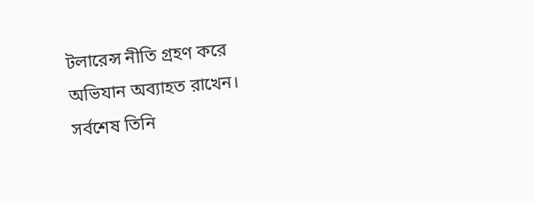টলারেন্স নীতি গ্রহণ করে অভিযান অব্যাহত রাখেন। সর্বশেষ তিনি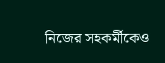নিজের সহকর্মীকেও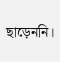ছাড়েননি।